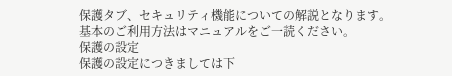保護タブ、セキュリティ機能についての解説となります。
基本のご利用方法はマニュアルをご一読ください。
保護の設定
保護の設定につきましては下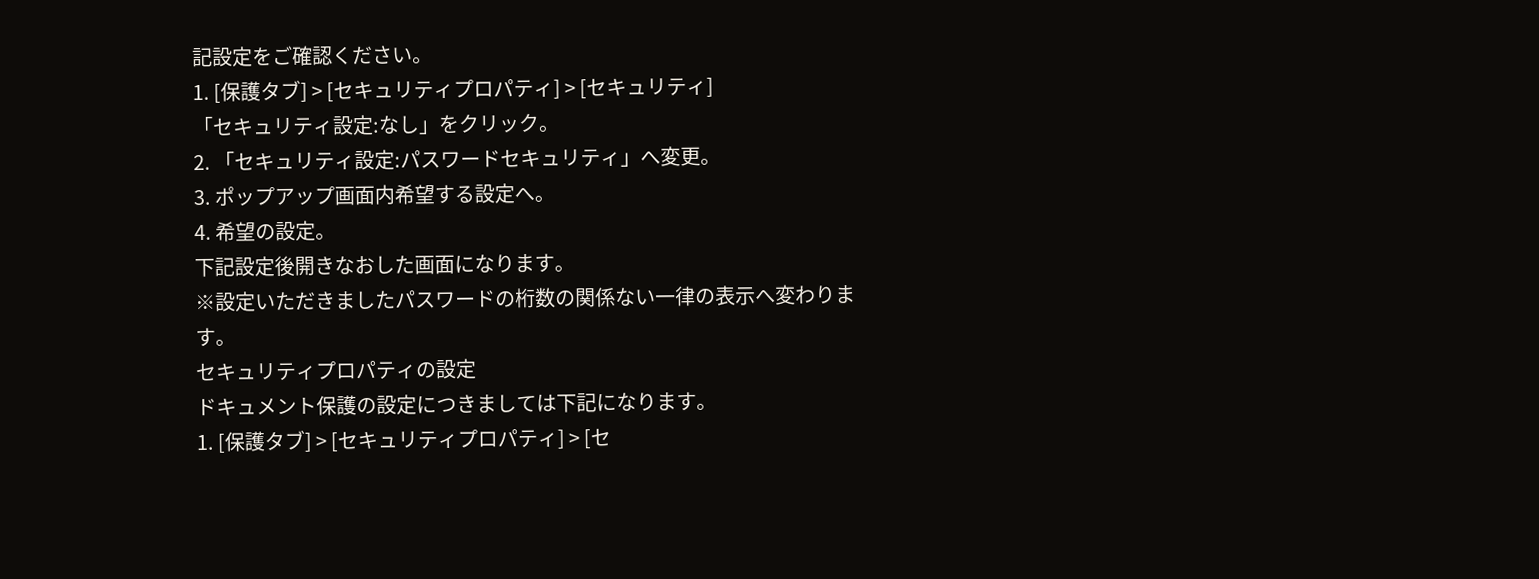記設定をご確認ください。
1. [保護タブ] > [セキュリティプロパティ] > [セキュリティ]
「セキュリティ設定:なし」をクリック。
2. 「セキュリティ設定:パスワードセキュリティ」へ変更。
3. ポップアップ画面内希望する設定へ。
4. 希望の設定。
下記設定後開きなおした画面になります。
※設定いただきましたパスワードの桁数の関係ない一律の表示へ変わります。
セキュリティプロパティの設定
ドキュメント保護の設定につきましては下記になります。
1. [保護タブ] > [セキュリティプロパティ] > [セ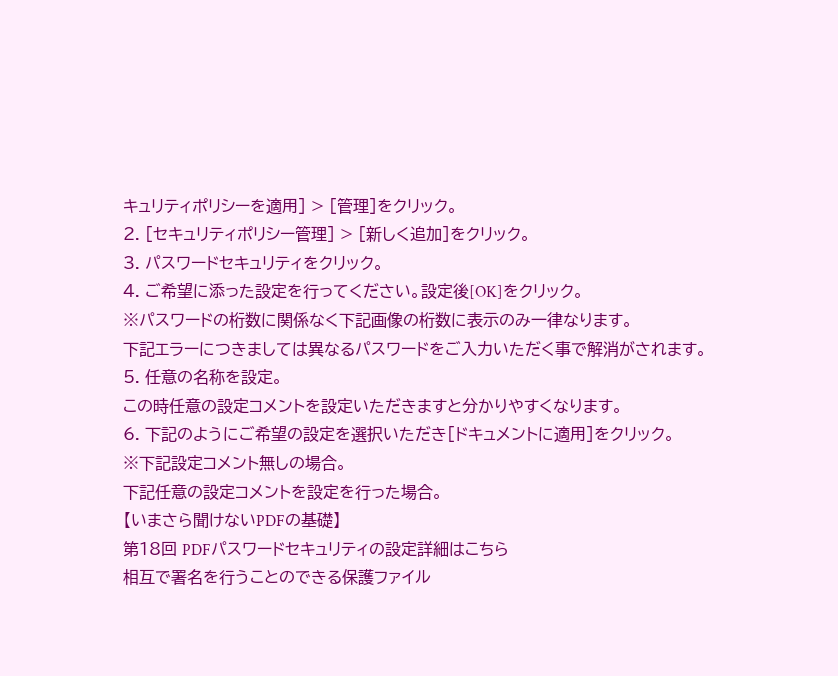キュリティポリシーを適用] > [管理]をクリック。
2. [セキュリティポリシー管理] > [新しく追加]をクリック。
3. パスワードセキュリティをクリック。
4. ご希望に添った設定を行ってください。設定後[OK]をクリック。
※パスワードの桁数に関係なく下記画像の桁数に表示のみ一律なります。
下記エラーにつきましては異なるパスワードをご入力いただく事で解消がされます。
5. 任意の名称を設定。
この時任意の設定コメントを設定いただきますと分かりやすくなります。
6. 下記のようにご希望の設定を選択いただき[ドキュメントに適用]をクリック。
※下記設定コメント無しの場合。
下記任意の設定コメントを設定を行った場合。
【いまさら聞けないPDFの基礎】
第18回 PDFパスワードセキュリティの設定詳細はこちら
相互で署名を行うことのできる保護ファイル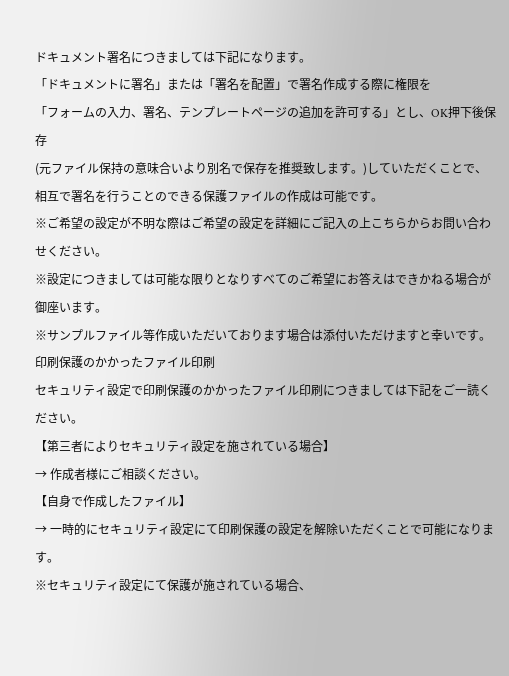ドキュメント署名につきましては下記になります。
「ドキュメントに署名」または「署名を配置」で署名作成する際に権限を
「フォームの入力、署名、テンプレートページの追加を許可する」とし、OK押下後保存
(元ファイル保持の意味合いより別名で保存を推奨致します。)していただくことで、
相互で署名を行うことのできる保護ファイルの作成は可能です。
※ご希望の設定が不明な際はご希望の設定を詳細にご記入の上こちらからお問い合わせください。
※設定につきましては可能な限りとなりすべてのご希望にお答えはできかねる場合が御座います。
※サンプルファイル等作成いただいております場合は添付いただけますと幸いです。
印刷保護のかかったファイル印刷
セキュリティ設定で印刷保護のかかったファイル印刷につきましては下記をご一読ください。
【第三者によりセキュリティ設定を施されている場合】
→ 作成者様にご相談ください。
【自身で作成したファイル】
→ 一時的にセキュリティ設定にて印刷保護の設定を解除いただくことで可能になります。
※セキュリティ設定にて保護が施されている場合、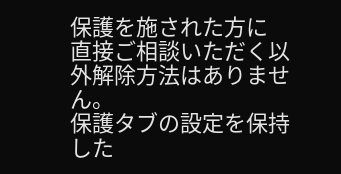保護を施された方に
直接ご相談いただく以外解除方法はありません。
保護タブの設定を保持した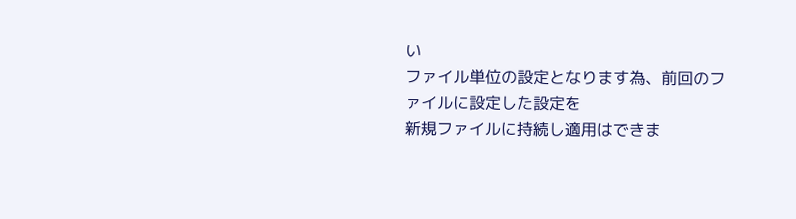い
ファイル単位の設定となります為、前回のファイルに設定した設定を
新規ファイルに持続し適用はできま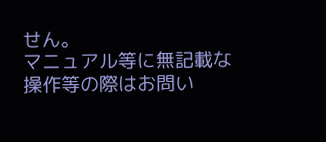せん。
マニュアル等に無記載な操作等の際はお問い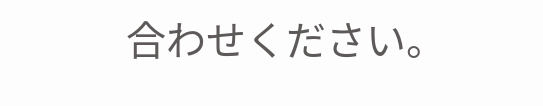合わせください。